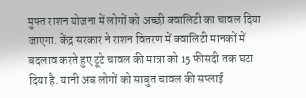मुफ्त राशन योजना में लोगों को अच्छी क्वालिटी का चावल दिया जाएगा. केंद्र सरकार ने राशन वितरण में क्वालिटी मानकों में बदलाव करते हुए टूटे चावल की मात्रा को 15 फीसदी तक घटा दिया है. यानी अब लोगों को साबुत चावल की सप्लाई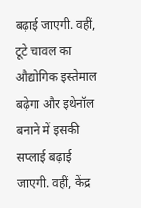बढ़ाई जाएगी. वहीं, टूटे चावल का औद्योगिक इस्तेमाल बढ़ेगा और इथेनॉल बनाने में इसकी सप्लाई बढ़ाई जाएगी. वहीं, केंद्र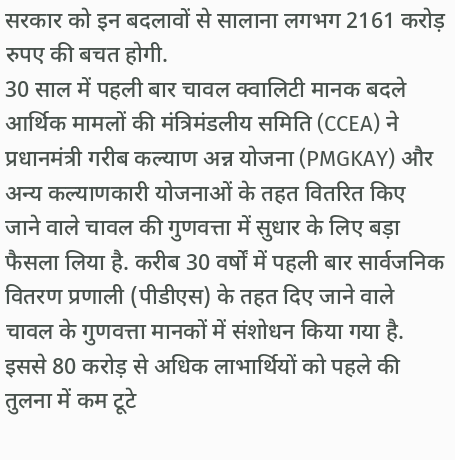सरकार को इन बदलावों से सालाना लगभग 2161 करोड़ रुपए की बचत होगी.
30 साल में पहली बार चावल क्वालिटी मानक बदले
आर्थिक मामलों की मंत्रिमंडलीय समिति (CCEA) ने प्रधानमंत्री गरीब कल्याण अन्न योजना (PMGKAY) और अन्य कल्याणकारी योजनाओं के तहत वितरित किए जाने वाले चावल की गुणवत्ता में सुधार के लिए बड़ा फैसला लिया है. करीब 30 वर्षों में पहली बार सार्वजनिक वितरण प्रणाली (पीडीएस) के तहत दिए जाने वाले चावल के गुणवत्ता मानकों में संशोधन किया गया है. इससे 80 करोड़ से अधिक लाभार्थियों को पहले की तुलना में कम टूटे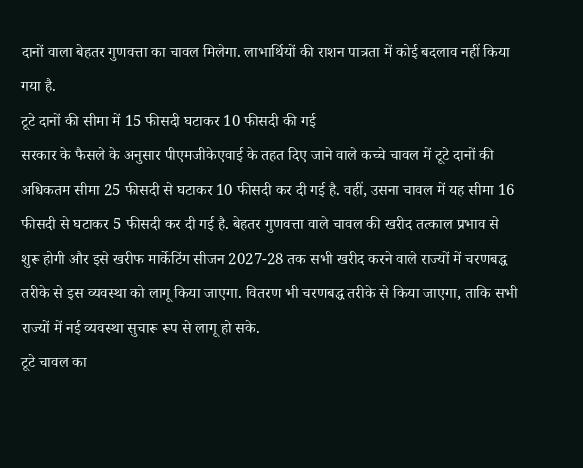दानों वाला बेहतर गुणवत्ता का चावल मिलेगा. लाभार्थियों की राशन पात्रता में कोई बदलाव नहीं किया गया है.
टूटे दानों की सीमा में 15 फीसदी घटाकर 10 फीसदी की गई
सरकार के फैसले के अनुसार पीएमजीकेएवाई के तहत दिए जाने वाले कच्चे चावल में टूटे दानों की अधिकतम सीमा 25 फीसदी से घटाकर 10 फीसदी कर दी गई है. वहीं, उसना चावल में यह सीमा 16 फीसदी से घटाकर 5 फीसदी कर दी गई है. बेहतर गुणवत्ता वाले चावल की खरीद तत्काल प्रभाव से शुरू होगी और इसे खरीफ मार्केटिंग सीजन 2027-28 तक सभी खरीद करने वाले राज्यों में चरणबद्ध तरीके से इस व्यवस्था को लागू किया जाएगा. वितरण भी चरणबद्ध तरीके से किया जाएगा, ताकि सभी राज्यों में नई व्यवस्था सुचारू रूप से लागू हो सके.
टूटे चावल का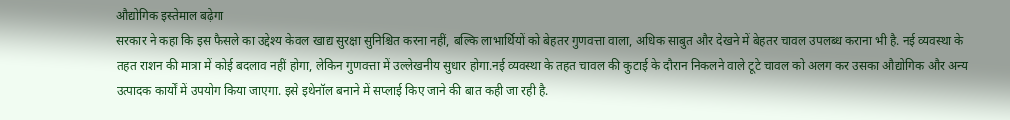औद्योगिक इस्तेमाल बढ़ेगा
सरकार ने कहा कि इस फैसले का उद्देश्य केवल खाद्य सुरक्षा सुनिश्चित करना नहीं, बल्कि लाभार्थियों को बेहतर गुणवत्ता वाला, अधिक साबुत और देखने में बेहतर चावल उपलब्ध कराना भी है. नई व्यवस्था के तहत राशन की मात्रा में कोई बदलाव नहीं होगा, लेकिन गुणवत्ता में उल्लेखनीय सुधार होगा.नई व्यवस्था के तहत चावल की कुटाई के दौरान निकलने वाले टूटे चावल को अलग कर उसका औद्योगिक और अन्य उत्पादक कार्यों में उपयोग किया जाएगा. इसे इथेनॉल बनाने में सप्लाई किए जाने की बात कही जा रही है.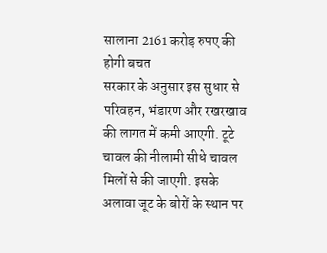सालाना 2161 करोड़ रुपए की होगी बचत
सरकार के अनुसार इस सुधार से परिवहन, भंडारण और रखरखाव की लागत में कमी आएगी. टूटे चावल की नीलामी सीधे चावल मिलों से की जाएगी. इसके अलावा जूट के बोरों के स्थान पर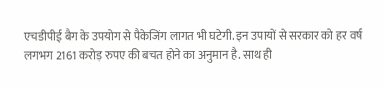एचडीपीई बैग के उपयोग से पैकेजिंग लागत भी घटेगी. इन उपायों से सरकार को हर वर्ष लगभग 2161 करोड़ रुपए की बचत होने का अनुमान है. साथ ही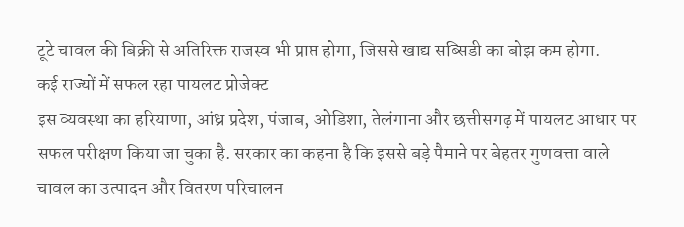टूटे चावल की बिक्री से अतिरिक्त राजस्व भी प्राप्त होगा, जिससे खाद्य सब्सिडी का बोझ कम होगा.
कई राज्यों में सफल रहा पायलट प्रोजेक्ट
इस व्यवस्था का हरियाणा, आंध्र प्रदेश, पंजाब, ओडिशा, तेलंगाना और छत्तीसगढ़ में पायलट आधार पर सफल परीक्षण किया जा चुका है. सरकार का कहना है कि इससे बड़े पैमाने पर बेहतर गुणवत्ता वाले चावल का उत्पादन और वितरण परिचालन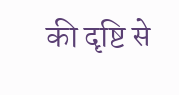की दृष्टि से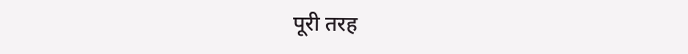पूरी तरह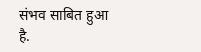संभव साबित हुआ है.